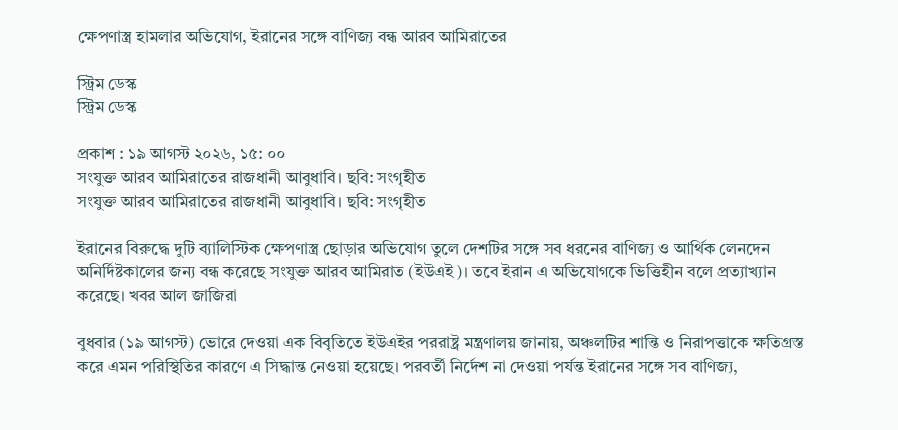ক্ষেপণাস্ত্র হামলার অভিযোগ, ইরানের সঙ্গে বাণিজ্য বন্ধ আরব আমিরাতের

স্ট্রিম ডেস্ক
স্ট্রিম ডেস্ক

প্রকাশ : ১৯ আগস্ট ২০২৬, ১৫: ০০
সংযুক্ত আরব আমিরাতের রাজধানী আবুধাবি। ছবি: সংগৃহীত
সংযুক্ত আরব আমিরাতের রাজধানী আবুধাবি। ছবি: সংগৃহীত

ইরানের বিরুদ্ধে দুটি ব্যালিস্টিক ক্ষেপণাস্ত্র ছোড়ার অভিযোগ তুলে দেশটির সঙ্গে সব ধরনের বাণিজ্য ও আর্থিক লেনদেন অনির্দিষ্টকালের জন্য বন্ধ করেছে সংযুক্ত আরব আমিরাত (ইউএই)। তবে ইরান এ অভিযোগকে ভিত্তিহীন বলে প্রত্যাখ্যান করেছে। খবর আল জাজিরা

বুধবার (১৯ আগস্ট) ভোরে দেওয়া এক বিবৃতিতে ইউএইর পররাষ্ট্র মন্ত্রণালয় জানায়, অঞ্চলটির শান্তি ও নিরাপত্তাকে ক্ষতিগ্রস্ত করে এমন পরিস্থিতির কারণে এ সিদ্ধান্ত নেওয়া হয়েছে। পরবর্তী নির্দেশ না দেওয়া পর্যন্ত ইরানের সঙ্গে সব বাণিজ্য,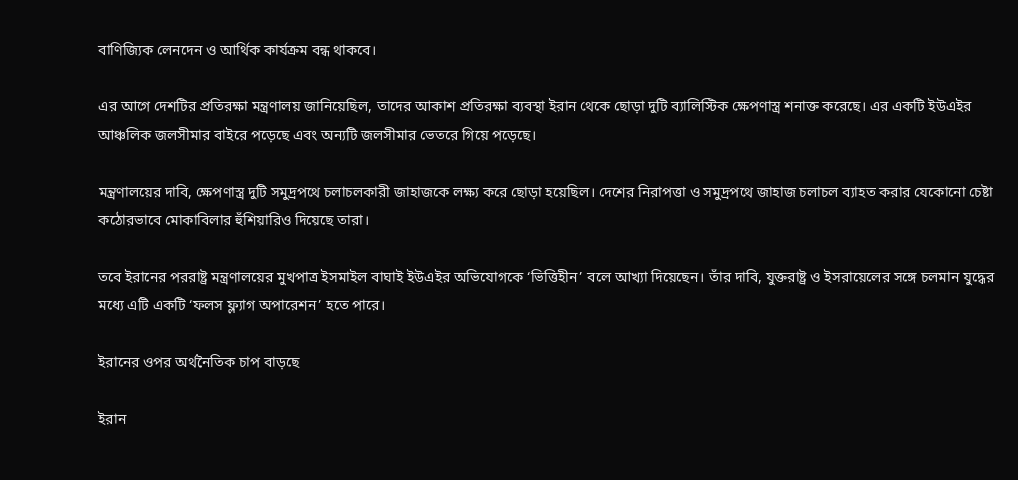বাণিজ্যিক লেনদেন ও আর্থিক কার্যক্রম বন্ধ থাকবে।

এর আগে দেশটির প্রতিরক্ষা মন্ত্রণালয় জানিয়েছিল, তাদের আকাশ প্রতিরক্ষা ব্যবস্থা ইরান থেকে ছোড়া দুটি ব্যালিস্টিক ক্ষেপণাস্ত্র শনাক্ত করেছে। এর একটি ইউএইর আঞ্চলিক জলসীমার বাইরে পড়েছে এবং অন্যটি জলসীমার ভেতরে গিয়ে পড়েছে।

মন্ত্রণালয়ের দাবি, ক্ষেপণাস্ত্র দুটি সমুদ্রপথে চলাচলকারী জাহাজকে লক্ষ্য করে ছোড়া হয়েছিল। দেশের নিরাপত্তা ও সমুদ্রপথে জাহাজ চলাচল ব্যাহত করার যেকোনো চেষ্টা কঠোরভাবে মোকাবিলার হুঁশিয়ারিও দিয়েছে তারা।

তবে ইরানের পররাষ্ট্র মন্ত্রণালয়ের মুখপাত্র ইসমাইল বাঘাই ইউএইর অভিযোগকে ‘ভিত্তিহীন’ বলে আখ্যা দিয়েছেন। তাঁর দাবি, যুক্তরাষ্ট্র ও ইসরায়েলের সঙ্গে চলমান যুদ্ধের মধ্যে এটি একটি ‘ফলস ফ্ল্যাগ অপারেশন’ হতে পারে।

ইরানের ওপর অর্থনৈতিক চাপ বাড়ছে

ইরান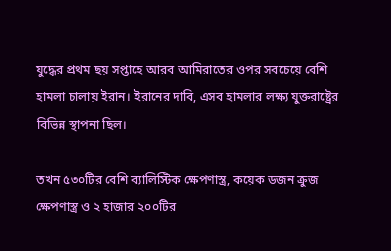যুদ্ধের প্রথম ছয় সপ্তাহে আরব আমিরাতের ওপর সবচেয়ে বেশি হামলা চালায় ইরান। ইরানের দাবি, এসব হামলার লক্ষ্য যুক্তরাষ্ট্রের বিভিন্ন স্থাপনা ছিল।

তখন ৫৩০টির বেশি ব্যালিস্টিক ক্ষেপণাস্ত্র, কয়েক ডজন ক্রুজ ক্ষেপণাস্ত্র ও ২ হাজার ২০০টির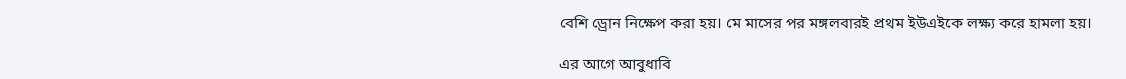বেশি ড্রোন নিক্ষেপ করা হয়। মে মাসের পর মঙ্গলবারই প্রথম ইউএইকে লক্ষ্য করে হামলা হয়।

এর আগে আবুধাবি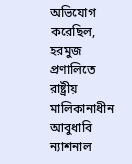অভিযোগ করেছিল, হরমুজ প্রণালিতে রাষ্ট্রীয় মালিকানাধীন আবুধাবি ন্যাশনাল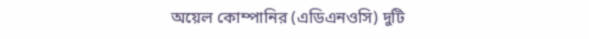অয়েল কোম্পানির (এডিএনওসি) দুটি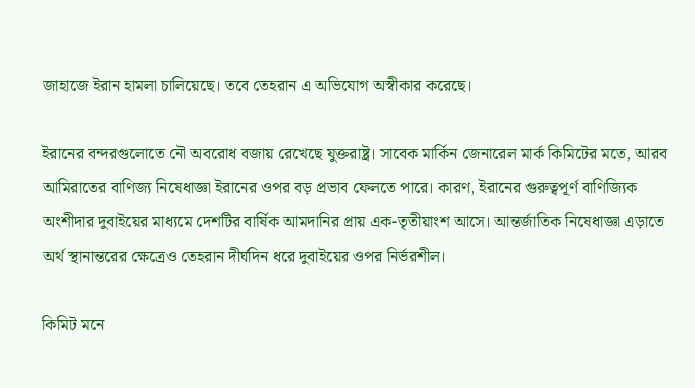জাহাজে ইরান হামলা চালিয়েছে। তবে তেহরান এ অভিযোগ অস্বীকার করেছে।

ইরানের বন্দরগুলোতে নৌ অবরোধ বজায় রেখেছে যুক্তরাষ্ট্র। সাবেক মার্কিন জেনারেল মার্ক কিমিটের মতে, আরব আমিরাতের বাণিজ্য নিষেধাজ্ঞা ইরানের ওপর বড় প্রভাব ফেলতে পারে। কারণ, ইরানের গুরুত্বপূর্ণ বাণিজ্যিক অংশীদার দুবাইয়ের মাধ্যমে দেশটির বার্ষিক আমদানির প্রায় এক-তৃতীয়াংশ আসে। আন্তর্জাতিক নিষেধাজ্ঞা এড়াতে অর্থ স্থানান্তরের ক্ষেত্রেও তেহরান দীর্ঘদিন ধরে দুবাইয়ের ওপর নির্ভরশীল।

কিমিট মনে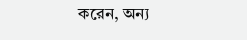করেন, অন্য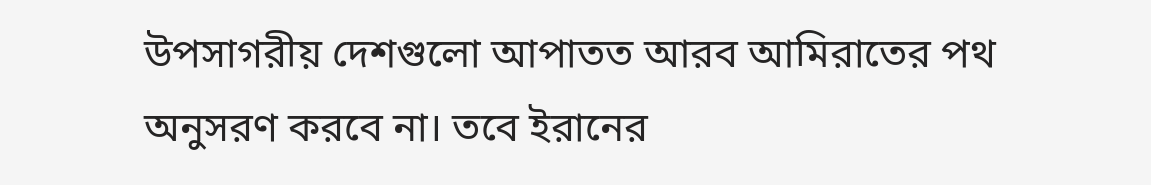উপসাগরীয় দেশগুলো আপাতত আরব আমিরাতের পথ অনুসরণ করবে না। তবে ইরানের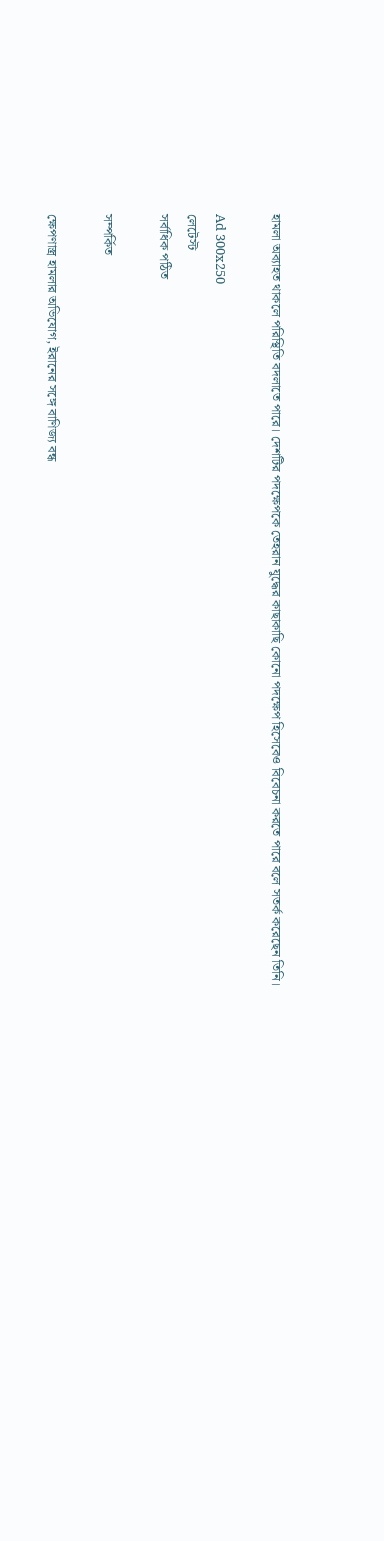হামলা অব্যাহত থাকলে পরিস্থিতি বদলাতে পারে। দেশটির পদক্ষেপকে তেহরান যুদ্ধের কাছাকাছি কোনো পদক্ষেপ হিসেবেও বিবেচনা করতে পারে বলে সতর্ক করেছেন তিনি।

Ad 300x250
লেটেস্ট
সর্বাধিক পঠিত

সম্পর্কিত

ক্ষেপণাস্ত্র হামলার অভিযোগ, ইরানের সঙ্গে বাণিজ্য বন্ধ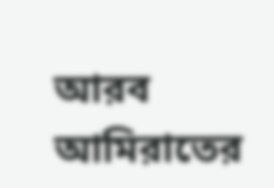আরব আমিরাতের